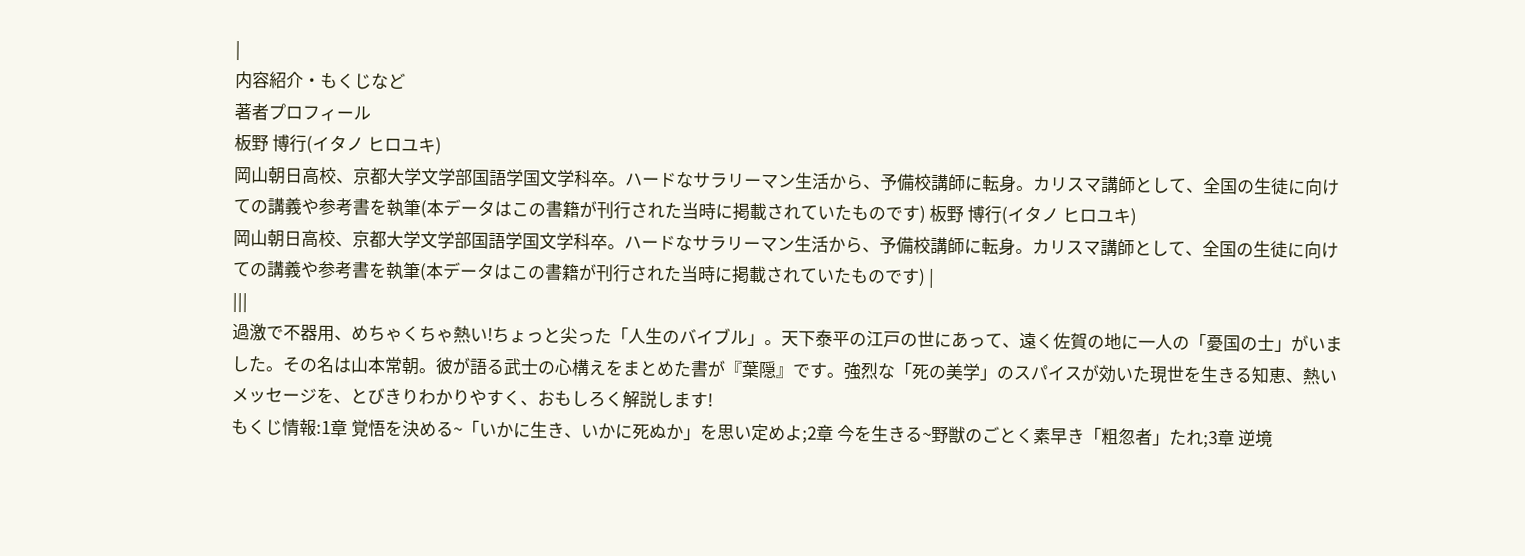|
内容紹介・もくじなど
著者プロフィール
板野 博行(イタノ ヒロユキ)
岡山朝日高校、京都大学文学部国語学国文学科卒。ハードなサラリーマン生活から、予備校講師に転身。カリスマ講師として、全国の生徒に向けての講義や参考書を執筆(本データはこの書籍が刊行された当時に掲載されていたものです) 板野 博行(イタノ ヒロユキ)
岡山朝日高校、京都大学文学部国語学国文学科卒。ハードなサラリーマン生活から、予備校講師に転身。カリスマ講師として、全国の生徒に向けての講義や参考書を執筆(本データはこの書籍が刊行された当時に掲載されていたものです) |
|||
過激で不器用、めちゃくちゃ熱い!ちょっと尖った「人生のバイブル」。天下泰平の江戸の世にあって、遠く佐賀の地に一人の「憂国の士」がいました。その名は山本常朝。彼が語る武士の心構えをまとめた書が『葉隠』です。強烈な「死の美学」のスパイスが効いた現世を生きる知恵、熱いメッセージを、とびきりわかりやすく、おもしろく解説します!
もくじ情報:1章 覚悟を決める~「いかに生き、いかに死ぬか」を思い定めよ;2章 今を生きる~野獣のごとく素早き「粗忽者」たれ;3章 逆境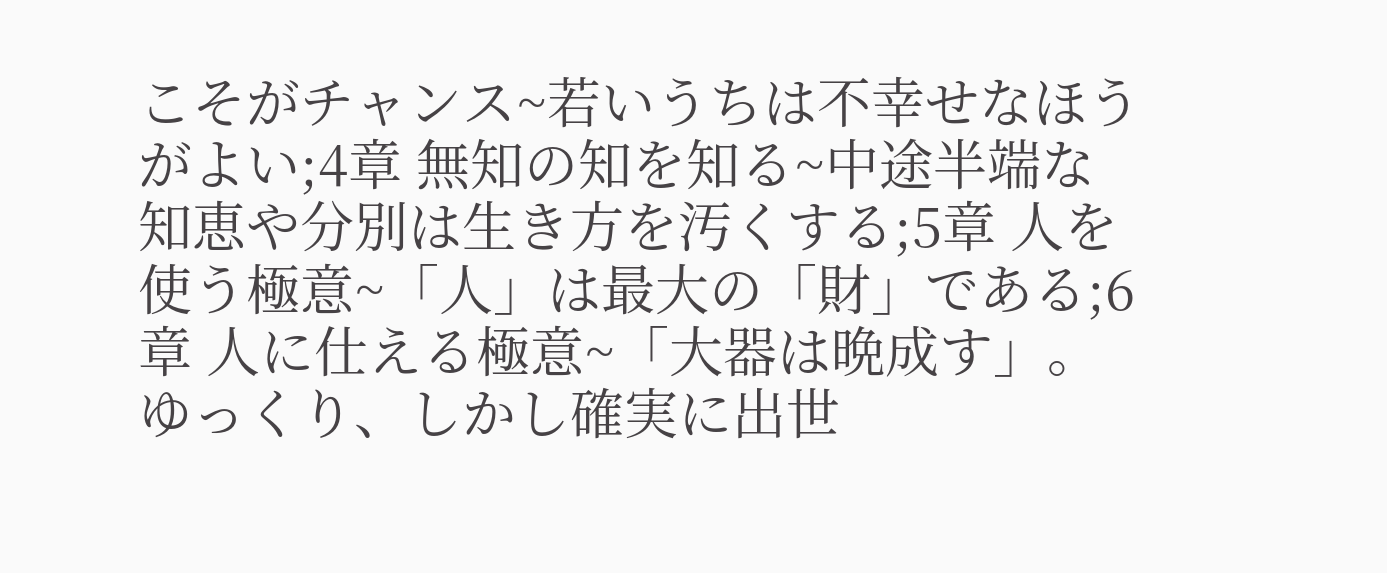こそがチャンス~若いうちは不幸せなほうがよい;4章 無知の知を知る~中途半端な知恵や分別は生き方を汚くする;5章 人を使う極意~「人」は最大の「財」である;6章 人に仕える極意~「大器は晩成す」。ゆっくり、しかし確実に出世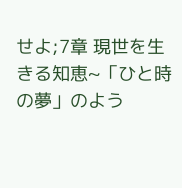せよ;7章 現世を生きる知恵~「ひと時の夢」のよう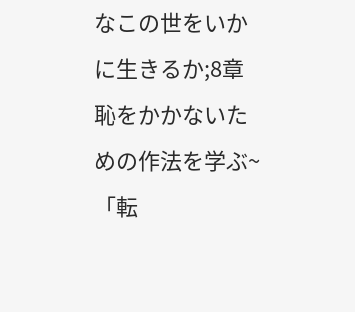なこの世をいかに生きるか;8章 恥をかかないための作法を学ぶ~「転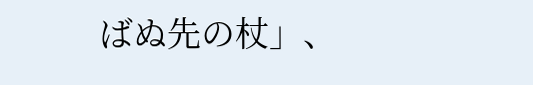ばぬ先の杖」、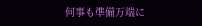何事も準備万端に